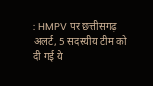: HMPV पर छत्तीसगढ़ अलर्ट, 5 सदस्यीय टीम को दी गई ये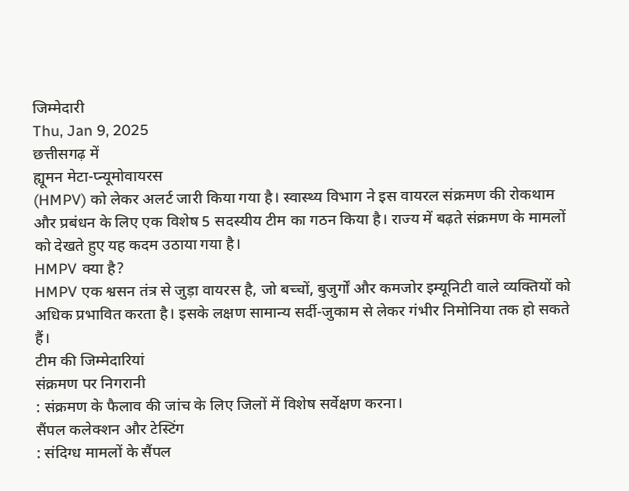जिम्मेदारी
Thu, Jan 9, 2025
छत्तीसगढ़ में
ह्यूमन मेटा-प्न्यूमोवायरस
(HMPV) को लेकर अलर्ट जारी किया गया है। स्वास्थ्य विभाग ने इस वायरल संक्रमण की रोकथाम और प्रबंधन के लिए एक विशेष 5 सदस्यीय टीम का गठन किया है। राज्य में बढ़ते संक्रमण के मामलों को देखते हुए यह कदम उठाया गया है।
HMPV क्या है?
HMPV एक श्वसन तंत्र से जुड़ा वायरस है, जो बच्चों, बुजुर्गों और कमजोर इम्यूनिटी वाले व्यक्तियों को अधिक प्रभावित करता है। इसके लक्षण सामान्य सर्दी-जुकाम से लेकर गंभीर निमोनिया तक हो सकते हैं।
टीम की जिम्मेदारियां
संक्रमण पर निगरानी
: संक्रमण के फैलाव की जांच के लिए जिलों में विशेष सर्वेक्षण करना।
सैंपल कलेक्शन और टेस्टिंग
: संदिग्ध मामलों के सैंपल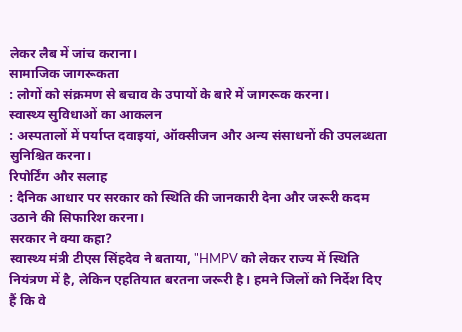लेकर लैब में जांच कराना।
सामाजिक जागरूकता
: लोगों को संक्रमण से बचाव के उपायों के बारे में जागरूक करना।
स्वास्थ्य सुविधाओं का आकलन
: अस्पतालों में पर्याप्त दवाइयां, ऑक्सीजन और अन्य संसाधनों की उपलब्धता सुनिश्चित करना।
रिपोर्टिंग और सलाह
: दैनिक आधार पर सरकार को स्थिति की जानकारी देना और जरूरी कदम उठाने की सिफारिश करना।
सरकार ने क्या कहा?
स्वास्थ्य मंत्री टीएस सिंहदेव ने बताया, "HMPV को लेकर राज्य में स्थिति नियंत्रण में है, लेकिन एहतियात बरतना जरूरी है। हमने जिलों को निर्देश दिए हैं कि वे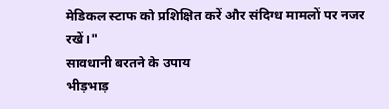मेडिकल स्टाफ को प्रशिक्षित करें और संदिग्ध मामलों पर नजर रखें।"
सावधानी बरतने के उपाय
भीड़भाड़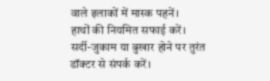वाले इलाकों में मास्क पहनें।
हाथों की नियमित सफाई करें।
सर्दी-जुकाम या बुखार होने पर तुरंत डॉक्टर से संपर्क करें।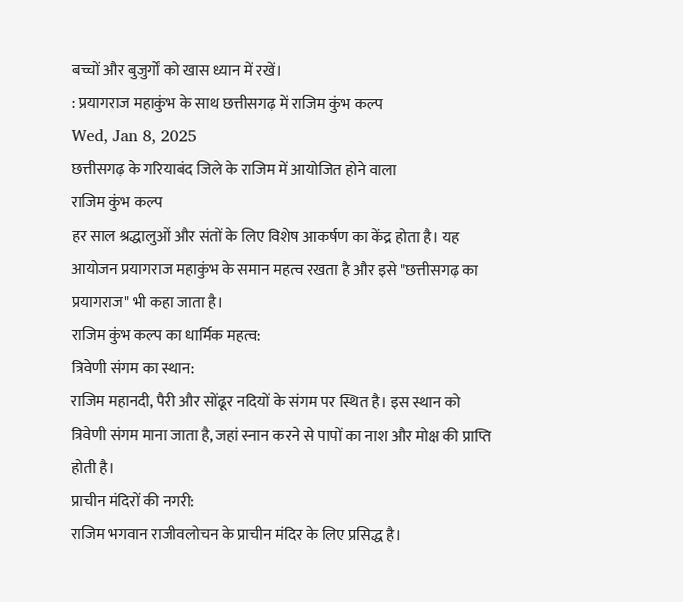बच्चों और बुजुर्गों को खास ध्यान में रखें।
: प्रयागराज महाकुंभ के साथ छत्तीसगढ़ में राजिम कुंभ कल्प
Wed, Jan 8, 2025
छत्तीसगढ़ के गरियाबंद जिले के राजिम में आयोजित होने वाला
राजिम कुंभ कल्प
हर साल श्रद्धालुओं और संतों के लिए विशेष आकर्षण का केंद्र होता है। यह आयोजन प्रयागराज महाकुंभ के समान महत्व रखता है और इसे "छत्तीसगढ़ का प्रयागराज" भी कहा जाता है।
राजिम कुंभ कल्प का धार्मिक महत्व:
त्रिवेणी संगम का स्थान:
राजिम महानदी, पैरी और सोंढूर नदियों के संगम पर स्थित है। इस स्थान को त्रिवेणी संगम माना जाता है, जहां स्नान करने से पापों का नाश और मोक्ष की प्राप्ति होती है।
प्राचीन मंदिरों की नगरी:
राजिम भगवान राजीवलोचन के प्राचीन मंदिर के लिए प्रसिद्ध है।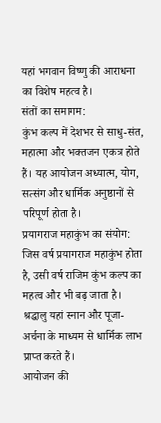यहां भगवान विष्णु की आराधना का विशेष महत्व है।
संतों का समागम:
कुंभ कल्प में देशभर से साधु-संत, महात्मा और भक्तजन एकत्र होते हैं। यह आयोजन अध्यात्म, योग, सत्संग और धार्मिक अनुष्ठानों से परिपूर्ण होता है।
प्रयागराज महाकुंभ का संयोग:
जिस वर्ष प्रयागराज महाकुंभ होता है, उसी वर्ष राजिम कुंभ कल्प का महत्व और भी बढ़ जाता है। श्रद्धालु यहां स्नान और पूजा-अर्चना के माध्यम से धार्मिक लाभ प्राप्त करते हैं।
आयोजन की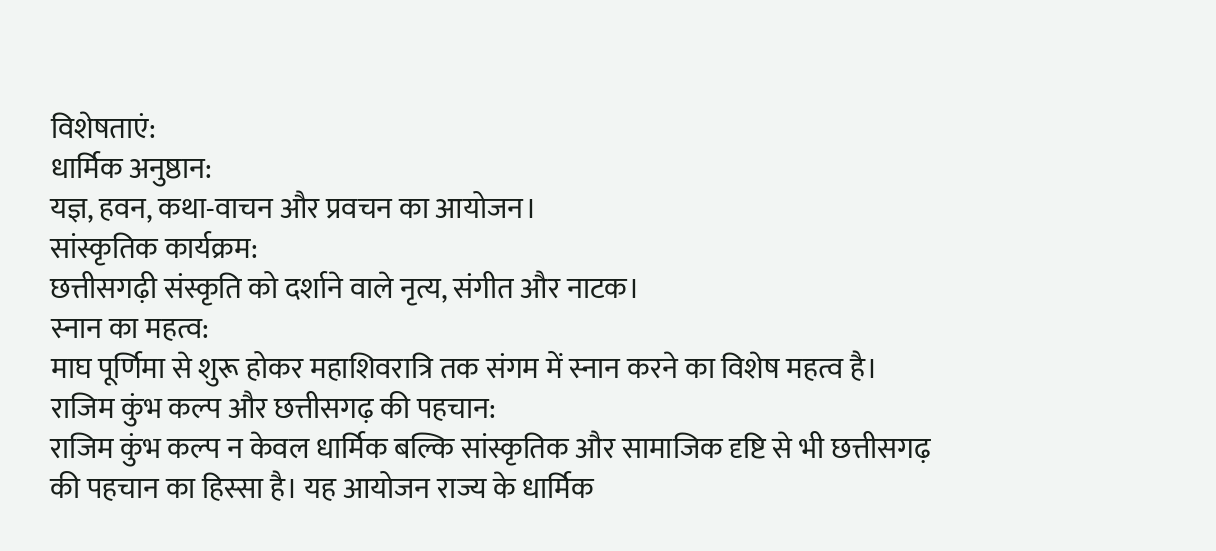विशेषताएं:
धार्मिक अनुष्ठान:
यज्ञ, हवन, कथा-वाचन और प्रवचन का आयोजन।
सांस्कृतिक कार्यक्रम:
छत्तीसगढ़ी संस्कृति को दर्शाने वाले नृत्य, संगीत और नाटक।
स्नान का महत्व:
माघ पूर्णिमा से शुरू होकर महाशिवरात्रि तक संगम में स्नान करने का विशेष महत्व है।
राजिम कुंभ कल्प और छत्तीसगढ़ की पहचान:
राजिम कुंभ कल्प न केवल धार्मिक बल्कि सांस्कृतिक और सामाजिक दृष्टि से भी छत्तीसगढ़ की पहचान का हिस्सा है। यह आयोजन राज्य के धार्मिक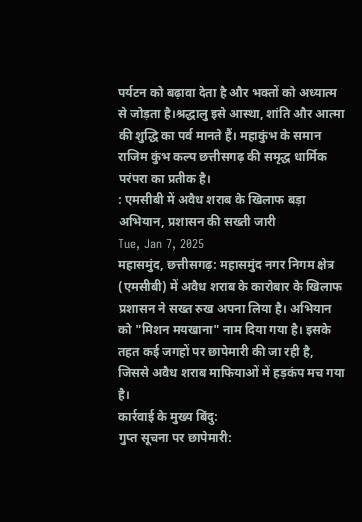पर्यटन को बढ़ावा देता है और भक्तों को अध्यात्म से जोड़ता है।श्रद्धालु इसे आस्था, शांति और आत्मा की शुद्धि का पर्व मानते हैं। महाकुंभ के समान राजिम कुंभ कल्प छत्तीसगढ़ की समृद्ध धार्मिक परंपरा का प्रतीक है।
: एमसीबी में अवैध शराब के खिलाफ बड़ा अभियान, प्रशासन की सख्ती जारी
Tue, Jan 7, 2025
महासमुंद, छत्तीसगढ़: महासमुंद नगर निगम क्षेत्र (एमसीबी) में अवैध शराब के कारोबार के खिलाफ प्रशासन ने सख्त रुख अपना लिया है। अभियान को "मिशन मयखाना" नाम दिया गया है। इसके तहत कई जगहों पर छापेमारी की जा रही है, जिससे अवैध शराब माफियाओं में हड़कंप मच गया है।
कार्रवाई के मुख्य बिंदु:
गुप्त सूचना पर छापेमारी: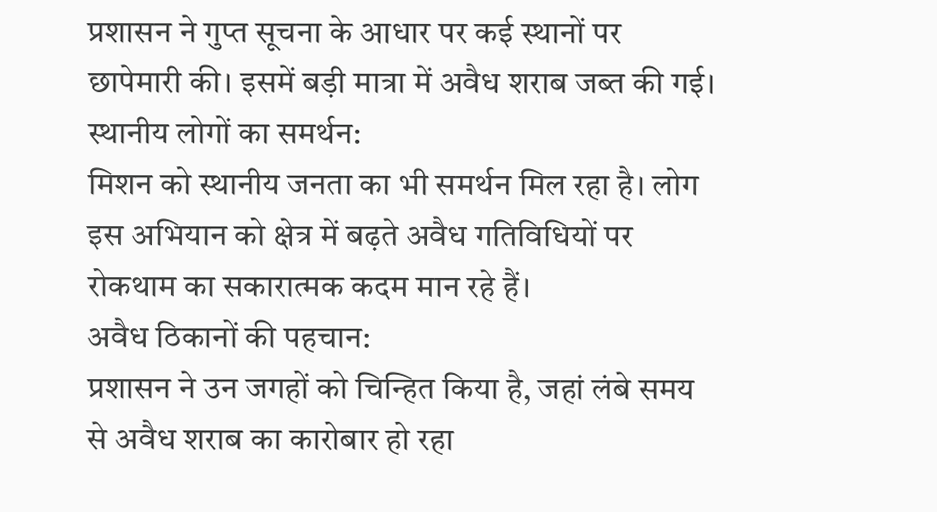प्रशासन ने गुप्त सूचना के आधार पर कई स्थानों पर छापेमारी की। इसमें बड़ी मात्रा में अवैध शराब जब्त की गई।
स्थानीय लोगों का समर्थन:
मिशन को स्थानीय जनता का भी समर्थन मिल रहा है। लोग इस अभियान को क्षेत्र में बढ़ते अवैध गतिविधियों पर रोकथाम का सकारात्मक कदम मान रहे हैं।
अवैध ठिकानों की पहचान:
प्रशासन ने उन जगहों को चिन्हित किया है, जहां लंबे समय से अवैध शराब का कारोबार हो रहा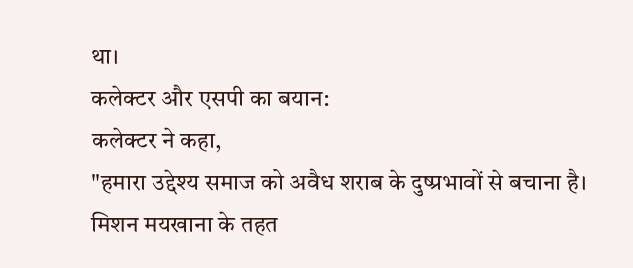था।
कलेक्टर और एसपी का बयान:
कलेक्टर ने कहा,
"हमारा उद्देश्य समाज को अवैध शराब के दुष्प्रभावों से बचाना है। मिशन मयखाना के तहत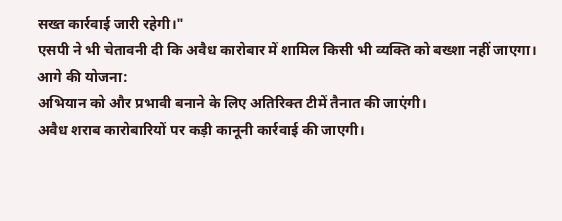सख्त कार्रवाई जारी रहेगी।"
एसपी ने भी चेतावनी दी कि अवैध कारोबार में शामिल किसी भी व्यक्ति को बख्शा नहीं जाएगा।
आगे की योजना:
अभियान को और प्रभावी बनाने के लिए अतिरिक्त टीमें तैनात की जाएंगी।
अवैध शराब कारोबारियों पर कड़ी कानूनी कार्रवाई की जाएगी।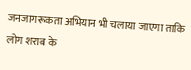जनजागरूकता अभियान भी चलाया जाएगा ताकि लोग शराब के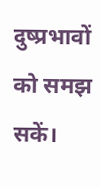दुष्प्रभावों को समझ सकें।